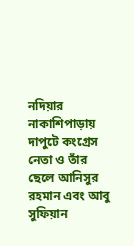নদিয়ার নাকাশিপাড়ায় দাপুটে কংগ্রেস নেতা ও তাঁর ছেলে আনিসুর রহমান এবং আবু সুফিয়ান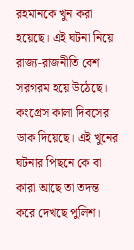রহমানকে খুন করা হয়েছে। এই ঘটনা নিয়ে রাজ্য-রাজনীতি বেশ সরগরম হয়ে উঠেছে। কংগ্রেস কালা দিবসের ডাক দিয়েছে। এই খুনের ঘটনার পিছনে কে বা কারা আছে তা তদন্ত করে দেখছে পুলিশ।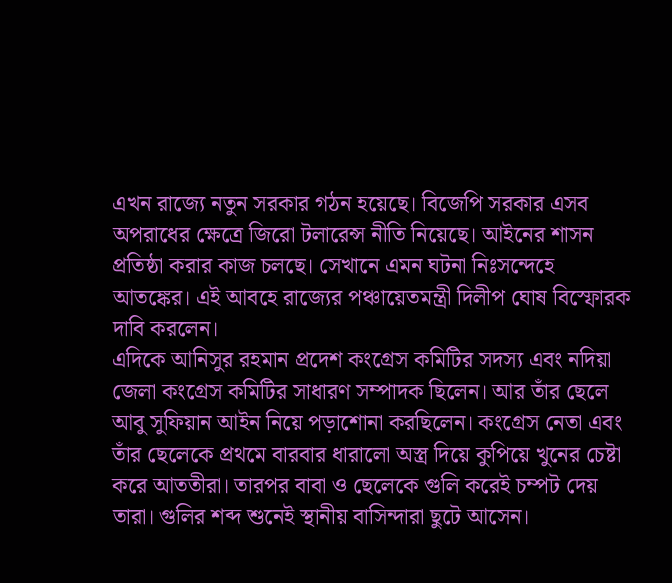এখন রাজ্যে নতুন সরকার গঠন হয়েছে। বিজেপি সরকার এসব অপরাধের ক্ষেত্রে জিরো টলারেন্স নীতি নিয়েছে। আইনের শাসন প্রতিষ্ঠা করার কাজ চলছে। সেখানে এমন ঘটনা নিঃসন্দেহে আতঙ্কের। এই আবহে রাজ্যের পঞ্চায়েতমন্ত্রী দিলীপ ঘোষ বিস্ফোরক দাবি করলেন।
এদিকে আনিসুর রহমান প্রদেশ কংগ্রেস কমিটির সদস্য এবং নদিয়া জেলা কংগ্রেস কমিটির সাধারণ সম্পাদক ছিলেন। আর তাঁর ছেলে আবু সুফিয়ান আইন নিয়ে পড়াশোনা করছিলেন। কংগ্রেস নেতা এবং তাঁর ছেলেকে প্রথমে বারবার ধারালো অস্ত্র দিয়ে কুপিয়ে খুনের চেষ্টা করে আততীরা। তারপর বাবা ও ছেলেকে গুলি করেই চম্পট দেয় তারা। গুলির শব্দ শুনেই স্থানীয় বাসিন্দারা ছুটে আসেন।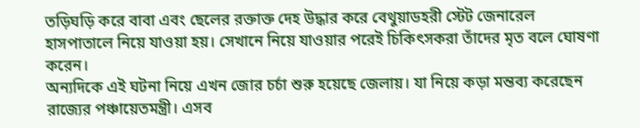তড়িঘড়ি করে বাবা এবং ছেলের রক্তাক্ত দেহ উদ্ধার করে বেথুয়াডহরী স্টেট জেনারেল হাসপাতালে নিয়ে যাওয়া হয়। সেখানে নিয়ে যাওয়ার পরেই চিকিৎসকরা তাঁদের মৃত বলে ঘোষণা করেন।
অন্যদিকে এই ঘটনা নিয়ে এখন জোর চর্চা শুরু হয়েছে জেলায়। যা নিয়ে কড়া মন্তব্য করেছেন রাজ্যের পঞ্চায়েতমন্ত্রী। এসব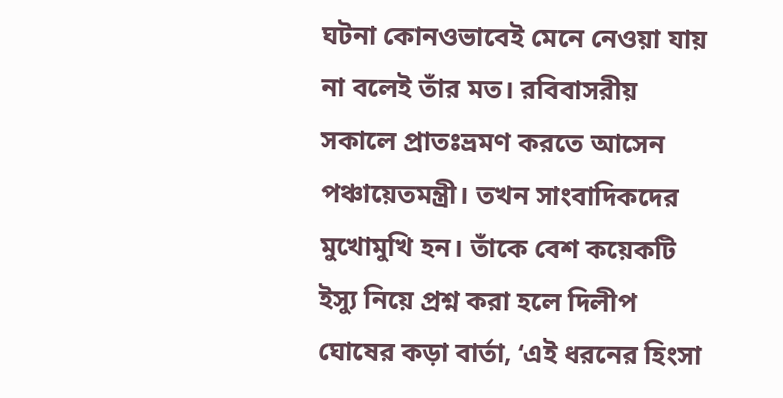ঘটনা কোনওভাবেই মেনে নেওয়া যায় না বলেই তাঁর মত। রবিবাসরীয় সকালে প্রাতঃভ্রমণ করতে আসেন পঞ্চায়েতমন্ত্রী। তখন সাংবাদিকদের মুখোমুখি হন। তাঁকে বেশ কয়েকটি ইস্যু নিয়ে প্রশ্ন করা হলে দিলীপ ঘোষের কড়া বার্তা, ‘এই ধরনের হিংসা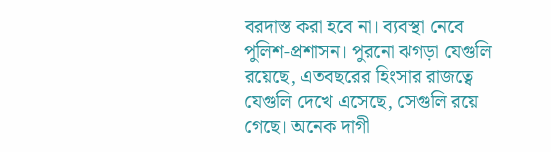বরদাস্ত করা হবে না। ব্যবস্থা নেবে পুলিশ-প্রশাসন। পুরনো ঝগড়া যেগুলি রয়েছে, এতবছরের হিংসার রাজত্বে যেগুলি দেখে এসেছে, সেগুলি রয়ে গেছে। অনেক দাগী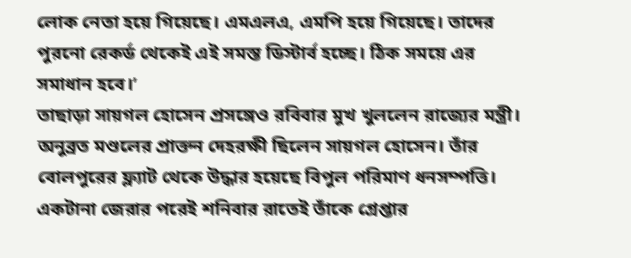লোক নেতা হয়ে গিয়েছে। এমএলএ, এমপি হয়ে গিয়েছে। তাদের পুরনো রেকর্ড থেকেই এই সমস্ত ডিস্টার্ব হচ্ছে। ঠিক সময়ে এর সমাধান হবে।’
তাছাড়া সায়গল হোসেন প্রসঙ্গেও রবিবার মুখ খুললেন রাজ্যের মন্ত্রী। অনুব্রত মণ্ডলের প্রাক্তন দেহরক্ষী ছিলেন সায়গল হোসেন। তাঁর বোলপুরের ফ্ল্যাট থেকে উদ্ধার হয়েছে বিপুল পরিমাণ ধনসম্পত্তি। একটানা জেরার পরেই শনিবার রাতেই তাঁকে গ্রেপ্তার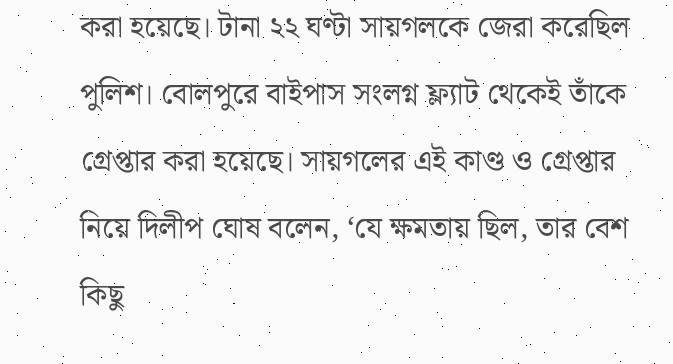করা হয়েছে। টানা ২২ ঘণ্টা সায়গলকে জেরা করেছিল পুলিশ। বোলপুরে বাইপাস সংলগ্ন ফ্ল্যাট থেকেই তাঁকে গ্রেপ্তার করা হয়েছে। সায়গলের এই কাণ্ড ও গ্রেপ্তার নিয়ে দিলীপ ঘোষ বলেন, ‘যে ক্ষমতায় ছিল, তার বেশ কিছু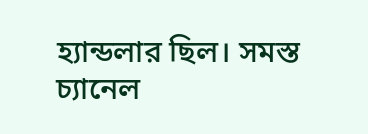হ্যান্ডলার ছিল। সমস্ত চ্যানেল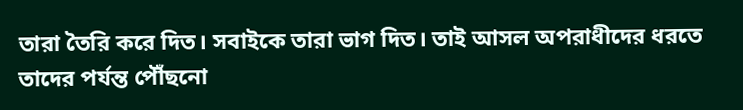তারা তৈরি করে দিত। সবাইকে তারা ভাগ দিত। তাই আসল অপরাধীদের ধরতে তাদের পর্যন্ত পৌঁছনো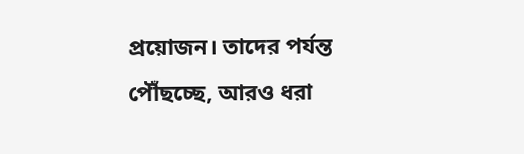প্রয়োজন। তাদের পর্যন্ত পৌঁছচ্ছে, আরও ধরা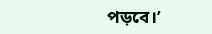পড়বে।’